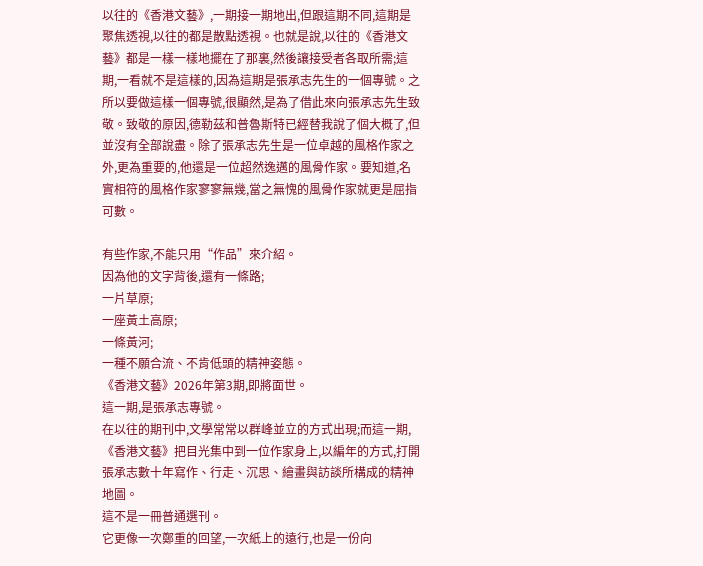以往的《香港文藝》,一期接一期地出,但跟這期不同,這期是聚焦透視,以往的都是散點透視。也就是說,以往的《香港文藝》都是一樣一樣地擺在了那裏,然後讓接受者各取所需;這期,一看就不是這樣的,因為這期是張承志先生的一個專號。之所以要做這樣一個專號,很顯然,是為了借此來向張承志先生致敬。致敬的原因,德勒茲和普魯斯特已經替我說了個大概了,但並沒有全部說盡。除了張承志先生是一位卓越的風格作家之外,更為重要的,他還是一位超然逸邁的風骨作家。要知道,名實相符的風格作家寥寥無幾,當之無愧的風骨作家就更是屈指可數。

有些作家,不能只用“作品”來介紹。
因為他的文字背後,還有一條路;
一片草原;
一座黃土高原;
一條黃河;
一種不願合流、不肯低頭的精神姿態。
《香港文藝》2026年第3期,即將面世。
這一期,是張承志專號。
在以往的期刊中,文學常常以群峰並立的方式出現;而這一期,《香港文藝》把目光集中到一位作家身上,以編年的方式,打開張承志數十年寫作、行走、沉思、繪畫與訪談所構成的精神地圖。
這不是一冊普通選刊。
它更像一次鄭重的回望,一次紙上的遠行,也是一份向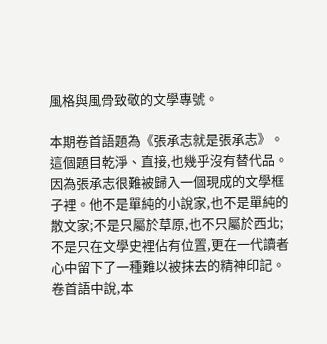風格與風骨致敬的文學專號。

本期卷首語題為《張承志就是張承志》。
這個題目乾淨、直接,也幾乎沒有替代品。
因為張承志很難被歸入一個現成的文學框子裡。他不是單純的小說家,也不是單純的散文家;不是只屬於草原,也不只屬於西北;不是只在文學史裡佔有位置,更在一代讀者心中留下了一種難以被抹去的精神印記。
卷首語中說,本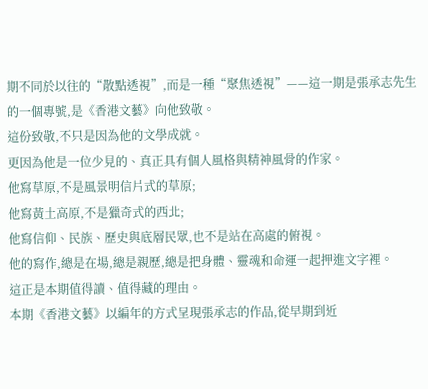期不同於以往的“散點透視”,而是一種“聚焦透視”——這一期是張承志先生的一個專號,是《香港文藝》向他致敬。
這份致敬,不只是因為他的文學成就。
更因為他是一位少見的、真正具有個人風格與精神風骨的作家。
他寫草原,不是風景明信片式的草原;
他寫黃土高原,不是獵奇式的西北;
他寫信仰、民族、歷史與底層民眾,也不是站在高處的俯視。
他的寫作,總是在場,總是親歷,總是把身體、靈魂和命運一起押進文字裡。
這正是本期值得讀、值得藏的理由。
本期《香港文藝》以編年的方式呈現張承志的作品,從早期到近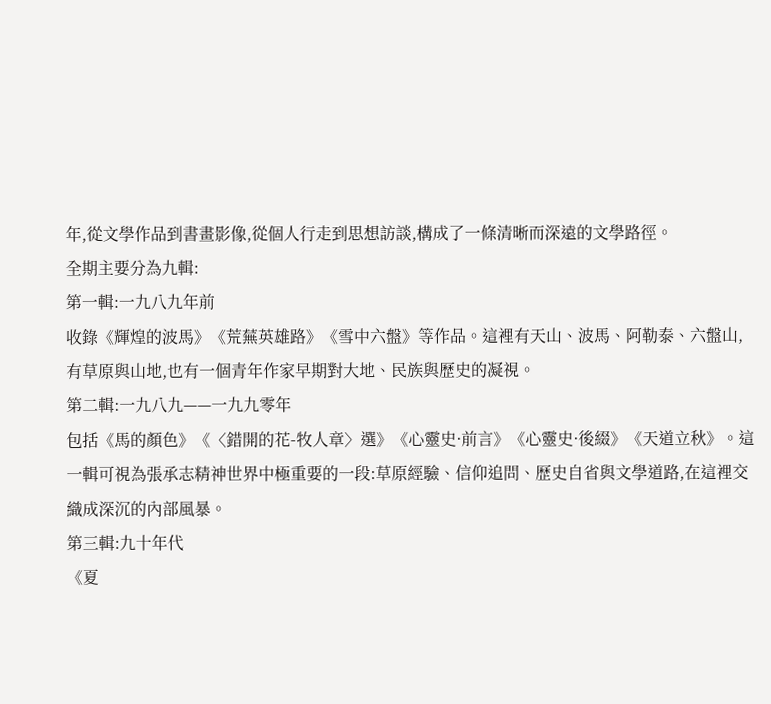年,從文學作品到書畫影像,從個人行走到思想訪談,構成了一條清晰而深遠的文學路徑。
全期主要分為九輯:
第一輯:一九八九年前
收錄《輝煌的波馬》《荒蕪英雄路》《雪中六盤》等作品。這裡有天山、波馬、阿勒泰、六盤山,有草原與山地,也有一個青年作家早期對大地、民族與歷史的凝視。
第二輯:一九八九——一九九零年
包括《馬的顏色》《〈錯開的花-牧人章〉選》《心靈史·前言》《心靈史·後綴》《天道立秋》。這一輯可視為張承志精神世界中極重要的一段:草原經驗、信仰追問、歷史自省與文學道路,在這裡交織成深沉的內部風暴。
第三輯:九十年代
《夏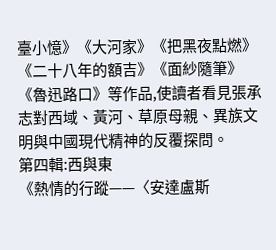臺小憶》《大河家》《把黑夜點燃》《二十八年的額吉》《面紗隨筆》《魯迅路口》等作品,使讀者看見張承志對西域、黃河、草原母親、異族文明與中國現代精神的反覆探問。
第四輯:西與東
《熱情的行蹤——〈安達盧斯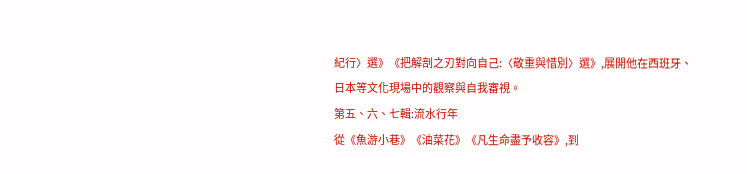紀行〉選》《把解剖之刃對向自己:〈敬重與惜別〉選》,展開他在西班牙、日本等文化現場中的觀察與自我審視。
第五、六、七輯:流水行年
從《魚游小巷》《油菜花》《凡生命盡予收容》,到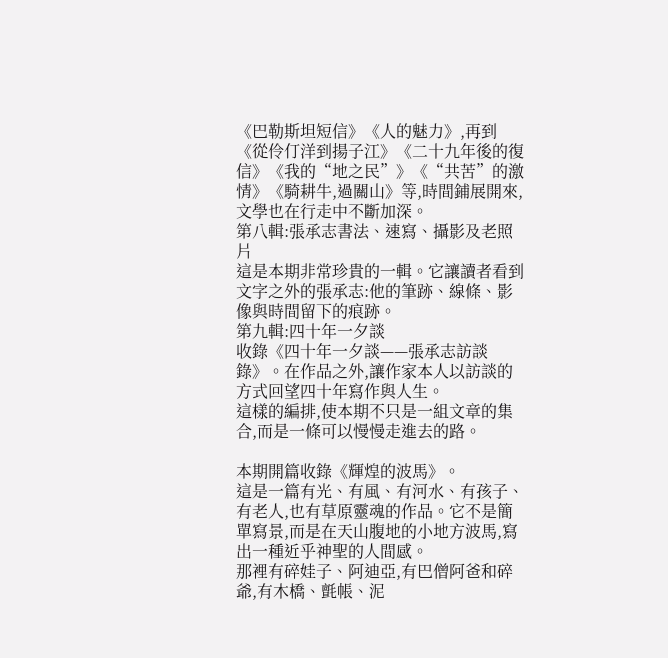《巴勒斯坦短信》《人的魅力》,再到《從伶仃洋到揚子江》《二十九年後的復信》《我的“地之民”》《“共苦”的激情》《騎耕牛,過關山》等,時間鋪展開來,文學也在行走中不斷加深。
第八輯:張承志書法、速寫、攝影及老照片
這是本期非常珍貴的一輯。它讓讀者看到文字之外的張承志:他的筆跡、線條、影像與時間留下的痕跡。
第九輯:四十年一夕談
收錄《四十年一夕談——張承志訪談錄》。在作品之外,讓作家本人以訪談的方式回望四十年寫作與人生。
這樣的編排,使本期不只是一組文章的集合,而是一條可以慢慢走進去的路。

本期開篇收錄《輝煌的波馬》。
這是一篇有光、有風、有河水、有孩子、有老人,也有草原靈魂的作品。它不是簡單寫景,而是在天山腹地的小地方波馬,寫出一種近乎神聖的人間感。
那裡有碎娃子、阿迪亞,有巴僧阿爸和碎爺,有木橋、氈帳、泥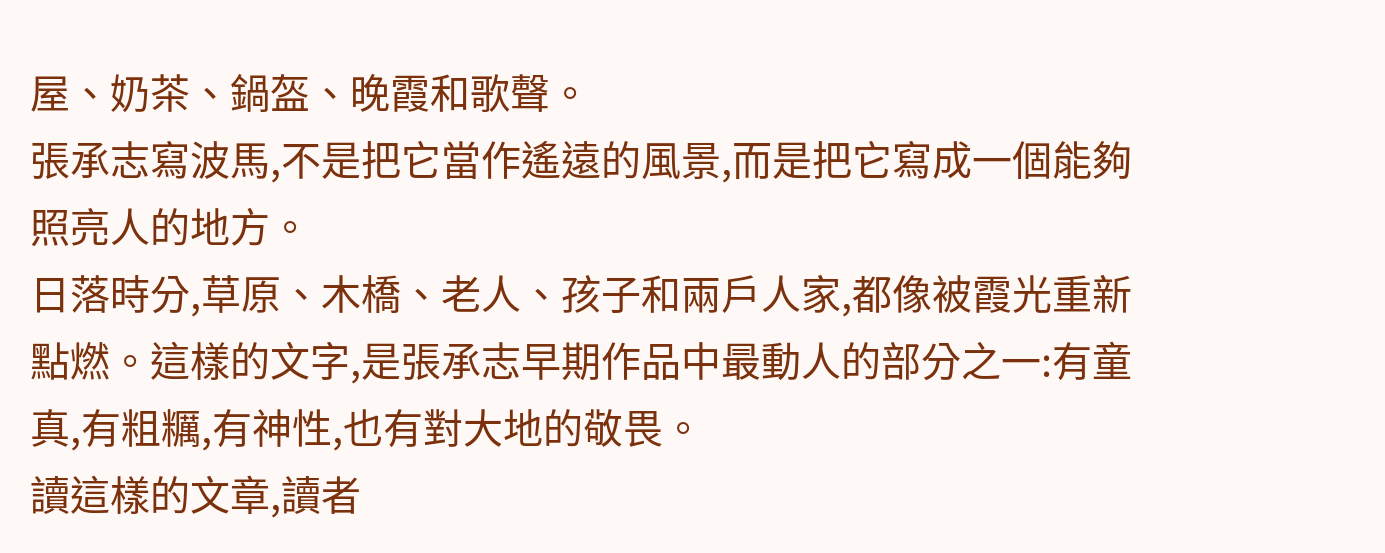屋、奶茶、鍋盔、晚霞和歌聲。
張承志寫波馬,不是把它當作遙遠的風景,而是把它寫成一個能夠照亮人的地方。
日落時分,草原、木橋、老人、孩子和兩戶人家,都像被霞光重新點燃。這樣的文字,是張承志早期作品中最動人的部分之一:有童真,有粗糲,有神性,也有對大地的敬畏。
讀這樣的文章,讀者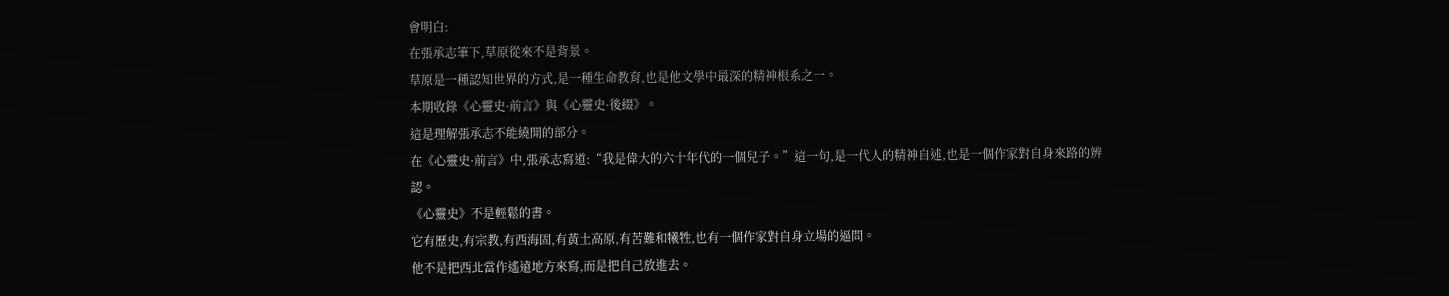會明白:
在張承志筆下,草原從來不是背景。
草原是一種認知世界的方式,是一種生命教育,也是他文學中最深的精神根系之一。
本期收錄《心靈史·前言》與《心靈史·後綴》。
這是理解張承志不能繞開的部分。
在《心靈史·前言》中,張承志寫道:“我是偉大的六十年代的一個兒子。”這一句,是一代人的精神自述,也是一個作家對自身來路的辨認。
《心靈史》不是輕鬆的書。
它有歷史,有宗教,有西海固,有黃土高原,有苦難和犧牲,也有一個作家對自身立場的逼問。
他不是把西北當作遙遠地方來寫,而是把自己放進去。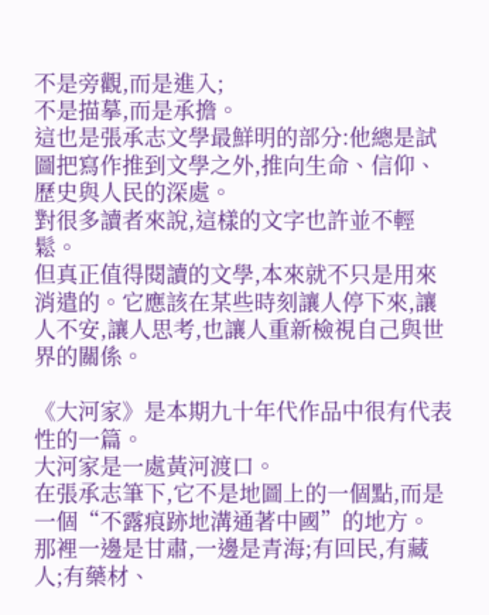不是旁觀,而是進入;
不是描摹,而是承擔。
這也是張承志文學最鮮明的部分:他總是試圖把寫作推到文學之外,推向生命、信仰、歷史與人民的深處。
對很多讀者來說,這樣的文字也許並不輕鬆。
但真正值得閱讀的文學,本來就不只是用來消遣的。它應該在某些時刻讓人停下來,讓人不安,讓人思考,也讓人重新檢視自己與世界的關係。

《大河家》是本期九十年代作品中很有代表性的一篇。
大河家是一處黃河渡口。
在張承志筆下,它不是地圖上的一個點,而是一個“不露痕跡地溝通著中國”的地方。
那裡一邊是甘肅,一邊是青海;有回民,有藏人;有藥材、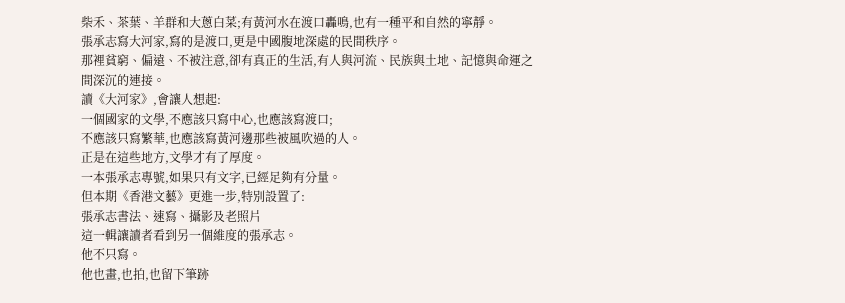柴禾、茶葉、羊群和大蔥白菜;有黃河水在渡口轟鳴,也有一種平和自然的寧靜。
張承志寫大河家,寫的是渡口,更是中國腹地深處的民間秩序。
那裡貧窮、偏遠、不被注意,卻有真正的生活,有人與河流、民族與土地、記憶與命運之間深沉的連接。
讀《大河家》,會讓人想起:
一個國家的文學,不應該只寫中心,也應該寫渡口;
不應該只寫繁華,也應該寫黃河邊那些被風吹過的人。
正是在這些地方,文學才有了厚度。
一本張承志專號,如果只有文字,已經足夠有分量。
但本期《香港文藝》更進一步,特別設置了:
張承志書法、速寫、攝影及老照片
這一輯讓讀者看到另一個維度的張承志。
他不只寫。
他也畫,也拍,也留下筆跡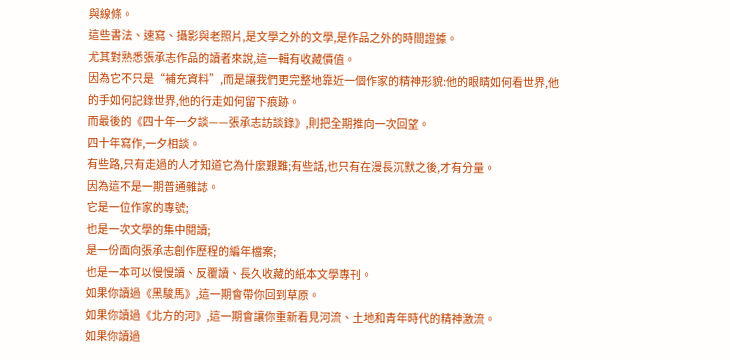與線條。
這些書法、速寫、攝影與老照片,是文學之外的文學,是作品之外的時間證據。
尤其對熟悉張承志作品的讀者來說,這一輯有收藏價值。
因為它不只是“補充資料”,而是讓我們更完整地靠近一個作家的精神形貌:他的眼睛如何看世界,他的手如何記錄世界,他的行走如何留下痕跡。
而最後的《四十年一夕談——張承志訪談錄》,則把全期推向一次回望。
四十年寫作,一夕相談。
有些路,只有走過的人才知道它為什麼艱難;有些話,也只有在漫長沉默之後,才有分量。
因為這不是一期普通雜誌。
它是一位作家的專號;
也是一次文學的集中閱讀;
是一份面向張承志創作歷程的編年檔案;
也是一本可以慢慢讀、反覆讀、長久收藏的紙本文學專刊。
如果你讀過《黑駿馬》,這一期會帶你回到草原。
如果你讀過《北方的河》,這一期會讓你重新看見河流、土地和青年時代的精神激流。
如果你讀過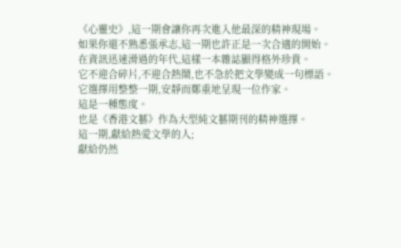《心靈史》,這一期會讓你再次進入他最深的精神現場。
如果你還不熟悉張承志,這一期也許正是一次合適的開始。
在資訊迅速滑過的年代,這樣一本雜誌顯得格外珍貴。
它不迎合碎片,不迎合熱鬧,也不急於把文學變成一句標語。
它選擇用整整一期,安靜而鄭重地呈現一位作家。
這是一種態度。
也是《香港文藝》作為大型純文藝期刊的精神選擇。
這一期,獻給熱愛文學的人;
獻給仍然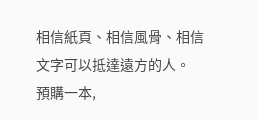相信紙頁、相信風骨、相信文字可以抵達遠方的人。
預購一本,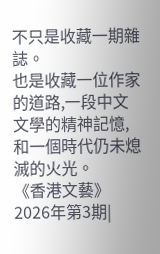不只是收藏一期雜誌。
也是收藏一位作家的道路,一段中文文學的精神記憶,和一個時代仍未熄滅的火光。
《香港文藝》2026年第3期|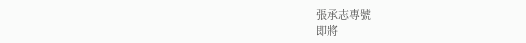張承志專號
即將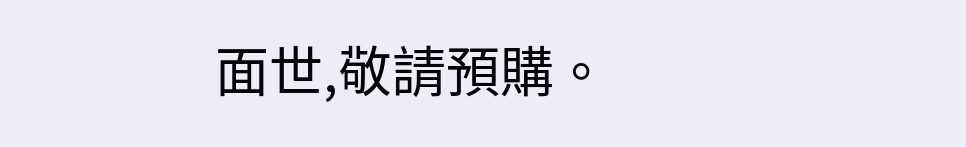面世,敬請預購。